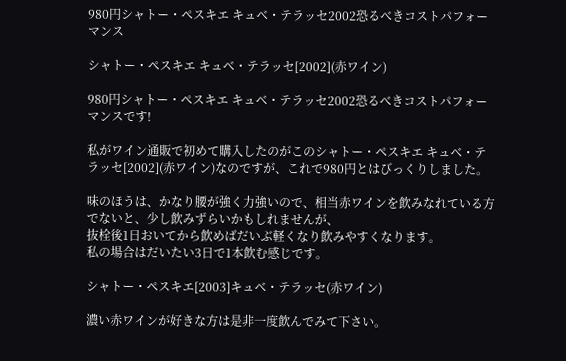980円シャトー・ペスキエ キュベ・テラッセ2002恐るべきコストパフォーマンス

シャトー・ペスキエ キュベ・テラッセ[2002](赤ワイン)

980円シャトー・ペスキエ キュベ・テラッセ2002恐るべきコストパフォーマンスです!

私がワイン通販で初めて購入したのがこのシャトー・ペスキエ キュベ・テラッセ[2002](赤ワイン)なのですが、これで980円とはびっくりしました。

味のほうは、かなり腰が強く力強いので、相当赤ワインを飲みなれている方でないと、少し飲みずらいかもしれませんが、
抜栓後1日おいてから飲めばだいぶ軽くなり飲みやすくなります。
私の場合はだいたい3日で1本飲む感じです。

シャトー・ペスキエ[2003]キュベ・テラッセ(赤ワイン)

濃い赤ワインが好きな方は是非一度飲んでみて下さい。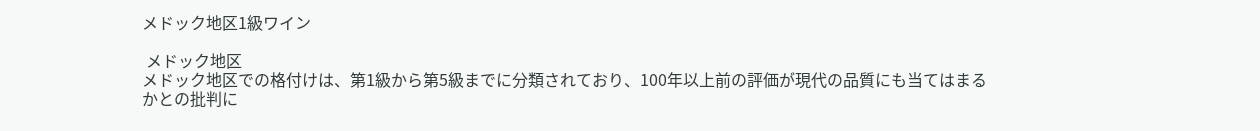メドック地区1級ワイン

 メドック地区
メドック地区での格付けは、第1級から第5級までに分類されており、100年以上前の評価が現代の品質にも当てはまるかとの批判に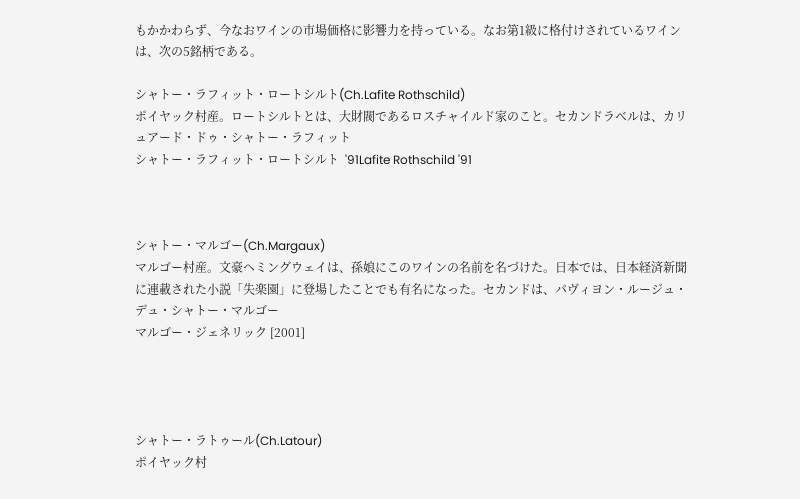もかかわらず、今なおワインの市場価格に影響力を持っている。なお第1級に格付けされているワインは、次の5銘柄である。

シャトー・ラフィット・ロートシルト(Ch.Lafite Rothschild)
ポイヤック村産。ロートシルトとは、大財閥であるロスチャイルド家のこと。セカンドラベルは、カリュアード・ドゥ・シャトー・ラフィット
シャトー・ラフィット・ロートシルト  '91Lafite Rothschild '91



シャトー・マルゴー(Ch.Margaux)
マルゴー村産。文豪ヘミングウェイは、孫娘にこのワインの名前を名づけた。日本では、日本経済新聞に連載された小説「失楽園」に登場したことでも有名になった。セカンドは、パヴィヨン・ルージュ・デュ・シャトー・マルゴー
マルゴー・ジェネリック [2001]




シャトー・ラトゥール(Ch.Latour)
ポイヤック村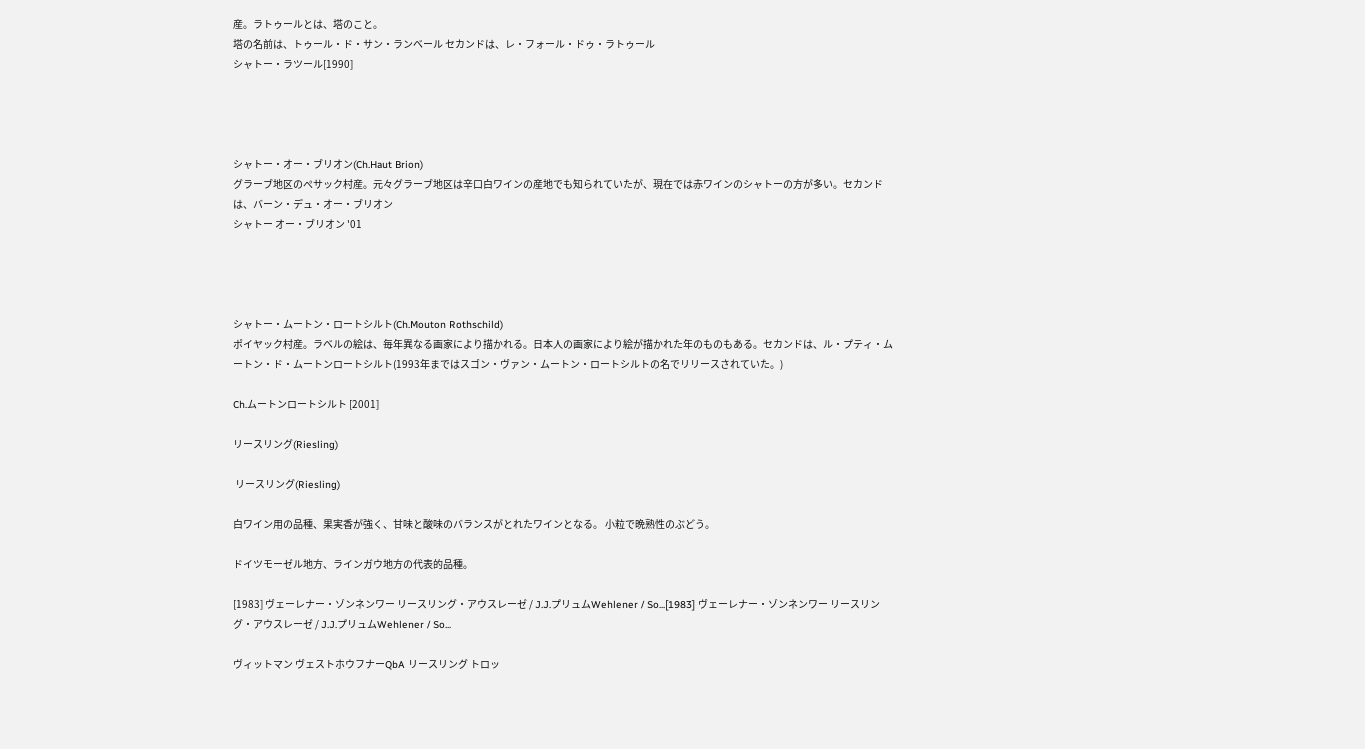産。ラトゥールとは、塔のこと。
塔の名前は、トゥール・ド・サン・ランベール セカンドは、レ・フォール・ドゥ・ラトゥール
シャトー・ラツール[1990]




シャトー・オー・ブリオン(Ch.Haut Brion)
グラーブ地区のぺサック村産。元々グラーブ地区は辛口白ワインの産地でも知られていたが、現在では赤ワインのシャトーの方が多い。セカンドは、バーン・デュ・オー・ブリオン
シャトー オー・ブリオン '01




シャトー・ムートン・ロートシルト(Ch.Mouton Rothschild)
ポイヤック村産。ラベルの絵は、毎年異なる画家により描かれる。日本人の画家により絵が描かれた年のものもある。セカンドは、ル・プティ・ムートン・ド・ムートンロートシルト(1993年まではスゴン・ヴァン・ムートン・ロートシルトの名でリリースされていた。)

Ch.ムートンロートシルト [2001]

リースリング(Riesling)

 リースリング(Riesling)

白ワイン用の品種、果実香が強く、甘味と酸味のバランスがとれたワインとなる。 小粒で晩熟性のぶどう。

ドイツモーゼル地方、ラインガウ地方の代表的品種。

[1983] ヴェーレナー・ゾンネンワー リースリング・アウスレーゼ / J.J.プリュムWehlener / So...[1983] ヴェーレナー・ゾンネンワー リースリング・アウスレーゼ / J.J.プリュムWehlener / So...

ヴィットマン ヴェストホウフナーQbA リースリング トロッ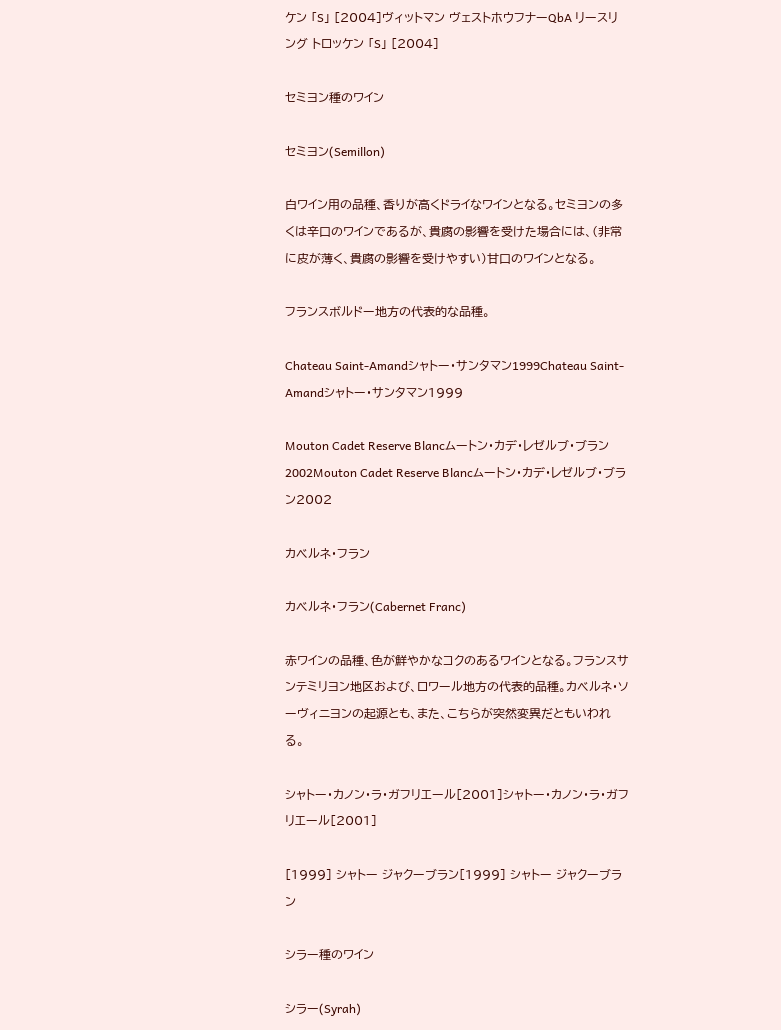ケン 「S」 [2004]ヴィットマン ヴェストホウフナーQbA リースリング トロッケン 「S」 [2004]

セミヨン種のワイン

セミヨン(Semillon)

白ワイン用の品種、香りが高くドライなワインとなる。セミヨンの多くは辛口のワインであるが、貴腐の影響を受けた場合には、(非常に皮が薄く、貴腐の影響を受けやすい)甘口のワインとなる。

フランスボルドー地方の代表的な品種。

Chateau Saint-Amandシャトー・サンタマン1999Chateau Saint-Amandシャトー・サンタマン1999

Mouton Cadet Reserve Blancムートン・カデ・レゼルブ・ブラン2002Mouton Cadet Reserve Blancムートン・カデ・レゼルブ・ブラン2002

カベルネ・フラン

カベルネ・フラン(Cabernet Franc)

赤ワインの品種、色が鮮やかなコクのあるワインとなる。フランスサンテミリヨン地区および、ロワール地方の代表的品種。カベルネ・ソーヴィニヨンの起源とも、また、こちらが突然変異だともいわれる。

シャトー・カノン・ラ・ガフリエール[2001]シャトー・カノン・ラ・ガフリエール[2001]

[1999] シャトー ジャクーブラン[1999] シャトー ジャクーブラン

シラー種のワイン

シラー(Syrah)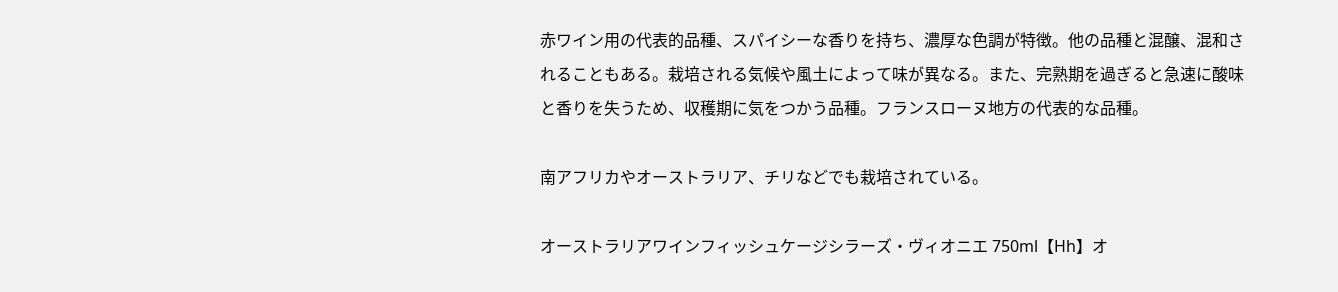赤ワイン用の代表的品種、スパイシーな香りを持ち、濃厚な色調が特徴。他の品種と混醸、混和されることもある。栽培される気候や風土によって味が異なる。また、完熟期を過ぎると急速に酸味と香りを失うため、収穫期に気をつかう品種。フランスローヌ地方の代表的な品種。

南アフリカやオーストラリア、チリなどでも栽培されている。

オーストラリアワインフィッシュケージシラーズ・ヴィオニエ 750ml【Hh】オ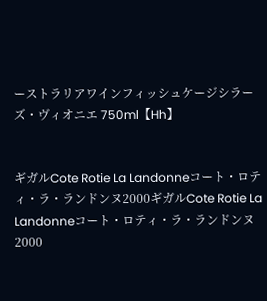ーストラリアワインフィッシュケージシラーズ・ヴィオニエ 750ml【Hh】


ギガルCote Rotie La Landonneコート・ロティ・ラ・ランドンヌ2000ギガルCote Rotie La Landonneコート・ロティ・ラ・ランドンヌ2000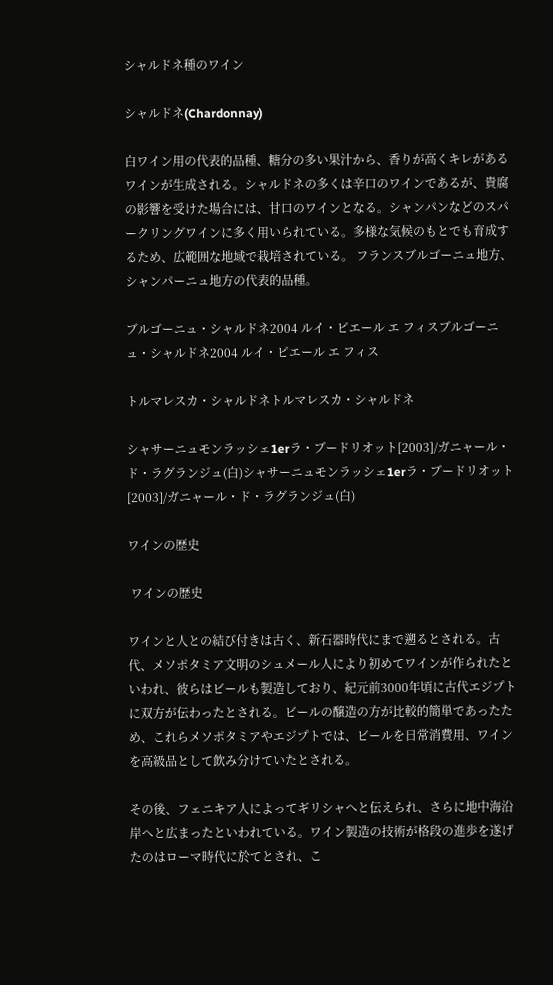シャルドネ種のワイン

シャルドネ(Chardonnay)

白ワイン用の代表的品種、糖分の多い果汁から、香りが高くキレがあるワインが生成される。シャルドネの多くは辛口のワインであるが、貴腐の影響を受けた場合には、甘口のワインとなる。シャンパンなどのスパークリングワインに多く用いられている。多様な気候のもとでも育成するため、広範囲な地域で栽培されている。 フランスブルゴーニュ地方、シャンパーニュ地方の代表的品種。

ブルゴーニュ・シャルドネ2004 ルイ・ピエール エ フィスブルゴーニュ・シャルドネ2004 ルイ・ピエール エ フィス

トルマレスカ・シャルドネトルマレスカ・シャルドネ

シャサーニュモンラッシェ1erラ・ブードリオット[2003]/ガニャール・ド・ラグランジュ(白)シャサーニュモンラッシェ1erラ・ブードリオット[2003]/ガニャール・ド・ラグランジュ(白)

ワインの歴史

 ワインの歴史

ワインと人との結び付きは古く、新石器時代にまで遡るとされる。古代、メソポタミア文明のシュメール人により初めてワインが作られたといわれ、彼らはビールも製造しており、紀元前3000年頃に古代エジプトに双方が伝わったとされる。ビールの醸造の方が比較的簡単であったため、これらメソポタミアやエジプトでは、ビールを日常消費用、ワインを高級品として飲み分けていたとされる。

その後、フェニキア人によってギリシャへと伝えられ、さらに地中海沿岸へと広まったといわれている。ワイン製造の技術が格段の進歩を遂げたのはローマ時代に於てとされ、こ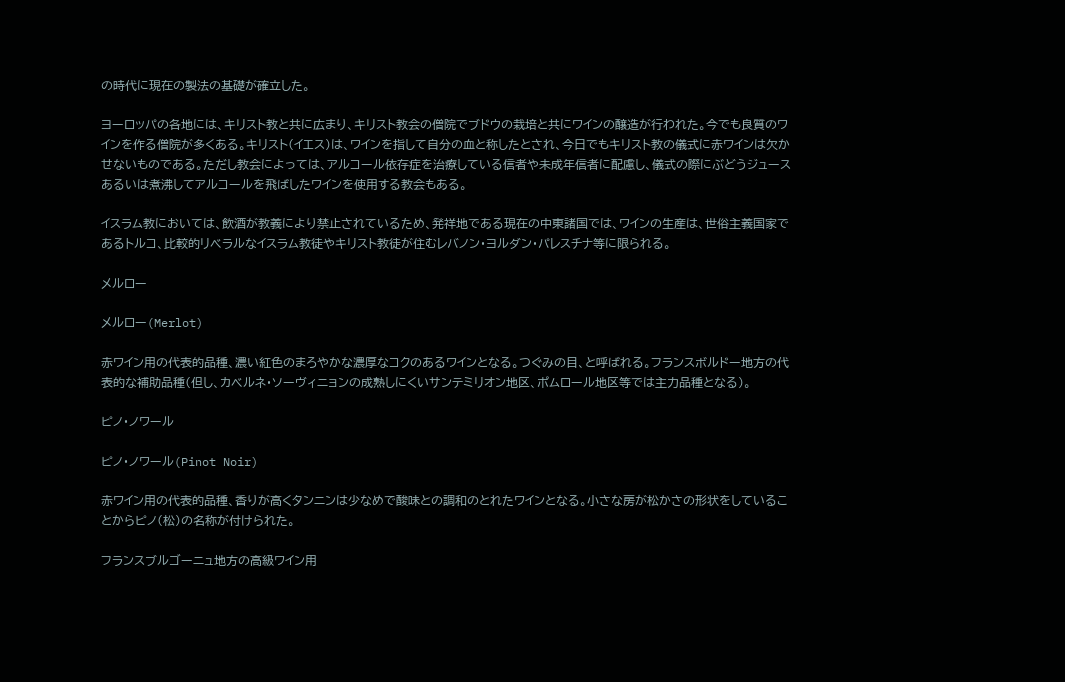の時代に現在の製法の基礎が確立した。

ヨーロッパの各地には、キリスト教と共に広まり、キリスト教会の僧院でブドウの栽培と共にワインの醸造が行われた。今でも良質のワインを作る僧院が多くある。キリスト(イエス)は、ワインを指して自分の血と称したとされ、今日でもキリスト教の儀式に赤ワインは欠かせないものである。ただし教会によっては、アルコール依存症を治療している信者や未成年信者に配慮し、儀式の際にぶどうジュースあるいは煮沸してアルコールを飛ばしたワインを使用する教会もある。

イスラム教においては、飲酒が教義により禁止されているため、発祥地である現在の中東諸国では、ワインの生産は、世俗主義国家であるトルコ、比較的リベラルなイスラム教徒やキリスト教徒が住むレバノン・ヨルダン・パレスチナ等に限られる。

メルロー

メルロー(Merlot)

赤ワイン用の代表的品種、濃い紅色のまろやかな濃厚なコクのあるワインとなる。つぐみの目、と呼ばれる。フランスボルドー地方の代表的な補助品種(但し、カベルネ・ソーヴィニョンの成熟しにくいサンテミリオン地区、ポムロール地区等では主力品種となる)。

ピノ・ノワール

ピノ・ノワール(Pinot Noir)

赤ワイン用の代表的品種、香りが高くタンニンは少なめで酸味との調和のとれたワインとなる。小さな房が松かさの形状をしていることからピノ(松)の名称が付けられた。

フランスブルゴーニュ地方の高級ワイン用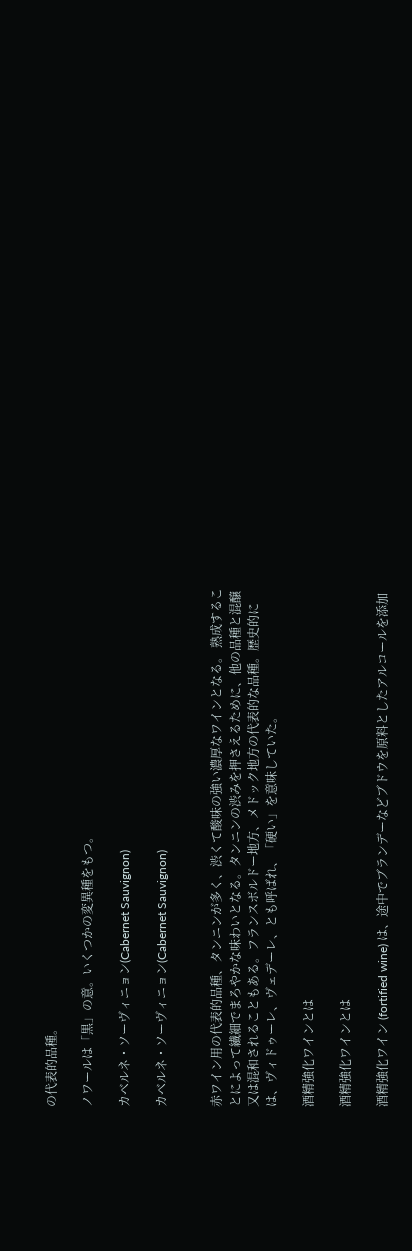の代表的品種。

ノワールは「黒」の意。いくつかの変異種をもつ。

カベルネ・ソーヴィニョン(Cabernet Sauvignon)

カベルネ・ソーヴィニョン(Cabernet Sauvignon)


赤ワイン用の代表的品種、タンニンが多く、渋くて酸味の強い濃厚なワインとなる。 熟成することによって繊細でまろやかな味わいとなる。タンニンの渋みを押さえるために、他の品種と混醸又は混和されることもある。フランスボルドー地方、メドック地方の代表的な品種。歴史的には、ヴィドゥーレ、ヴェデーレ、とも呼ばれ、「硬い」を意味していた。

酒精強化ワインとは

酒精強化ワインとは

酒精強化ワイン (fortified wine) は、途中でブランデーなどブドウを原料としたアルコールを添加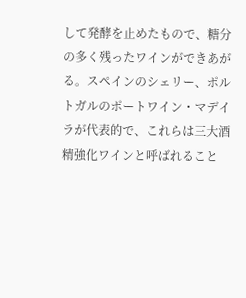して発酵を止めたもので、糖分の多く残ったワインができあがる。スペインのシェリー、ポルトガルのポートワイン・マデイラが代表的で、これらは三大酒精強化ワインと呼ばれること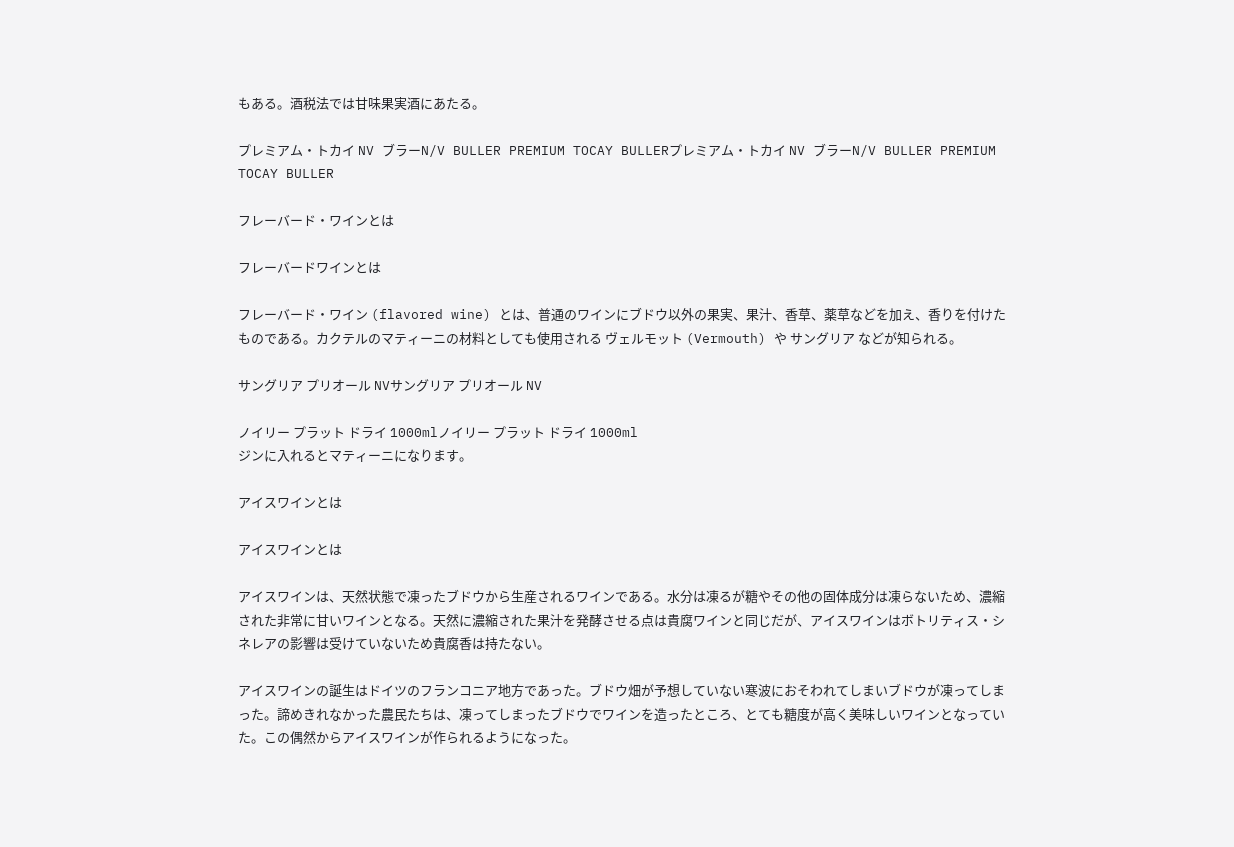もある。酒税法では甘味果実酒にあたる。

プレミアム・トカイ NV ブラーN/V BULLER PREMIUM TOCAY BULLERプレミアム・トカイ NV ブラーN/V BULLER PREMIUM TOCAY BULLER

フレーバード・ワインとは

フレーバードワインとは

フレーバード・ワイン (flavored wine) とは、普通のワインにブドウ以外の果実、果汁、香草、薬草などを加え、香りを付けたものである。カクテルのマティーニの材料としても使用される ヴェルモット (Vermouth) や サングリア などが知られる。

サングリア プリオール NVサングリア プリオール NV

ノイリー プラット ドライ 1000mlノイリー プラット ドライ 1000ml
ジンに入れるとマティーニになります。

アイスワインとは

アイスワインとは

アイスワインは、天然状態で凍ったブドウから生産されるワインである。水分は凍るが糖やその他の固体成分は凍らないため、濃縮された非常に甘いワインとなる。天然に濃縮された果汁を発酵させる点は貴腐ワインと同じだが、アイスワインはボトリティス・シネレアの影響は受けていないため貴腐香は持たない。

アイスワインの誕生はドイツのフランコニア地方であった。ブドウ畑が予想していない寒波におそわれてしまいブドウが凍ってしまった。諦めきれなかった農民たちは、凍ってしまったブドウでワインを造ったところ、とても糖度が高く美味しいワインとなっていた。この偶然からアイスワインが作られるようになった。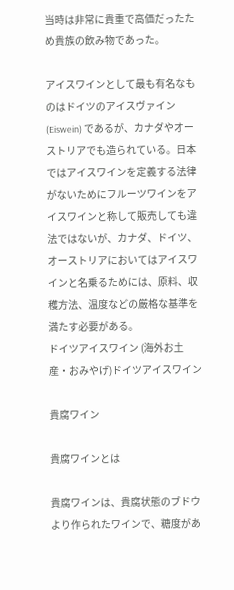当時は非常に貴重で高価だったため貴族の飲み物であった。

アイスワインとして最も有名なものはドイツのアイスヴァイン (Eiswein) であるが、カナダやオーストリアでも造られている。日本ではアイスワインを定義する法律がないためにフルーツワインをアイスワインと称して販売しても違法ではないが、カナダ、ドイツ、オーストリアにおいてはアイスワインと名乗るためには、原料、収穫方法、温度などの厳格な基準を満たす必要がある。
ドイツアイスワイン (海外お土産・おみやげ)ドイツアイスワイン

貴腐ワイン

貴腐ワインとは

貴腐ワインは、貴腐状態のブドウより作られたワインで、糖度があ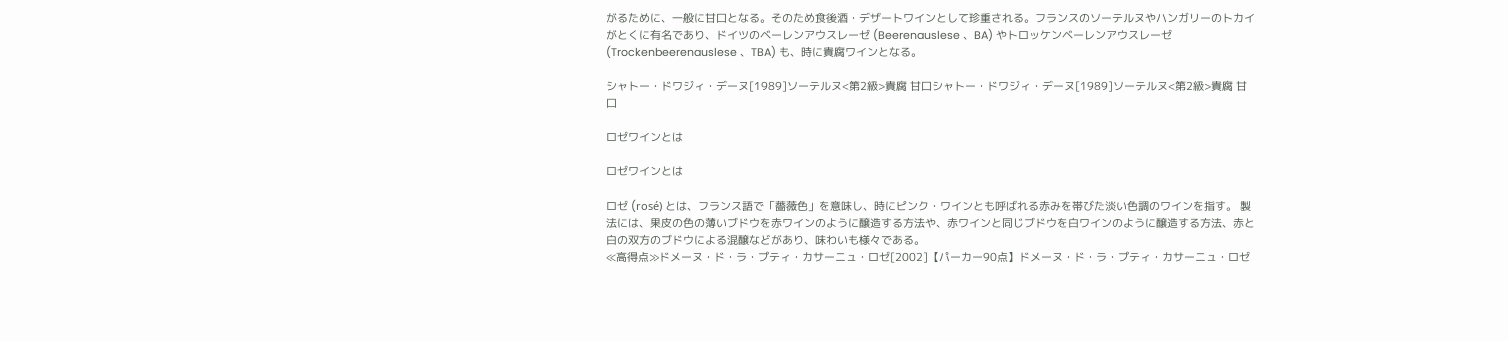がるために、一般に甘口となる。そのため食後酒・デザートワインとして珍重される。フランスのソーテルヌやハンガリーのトカイがとくに有名であり、ドイツのベーレンアウスレーゼ (Beerenauslese 、BA) やトロッケンベーレンアウスレーゼ(Trockenbeerenauslese 、TBA) も、時に貴腐ワインとなる。

シャトー・ドワジィ・デーヌ[1989]ソーテルヌ<第2級>貴腐 甘口シャトー・ドワジィ・デーヌ[1989]ソーテルヌ<第2級>貴腐 甘口

ロゼワインとは

ロゼワインとは

ロゼ (rosé) とは、フランス語で「薔薇色」を意味し、時にピンク・ワインとも呼ばれる赤みを帯びた淡い色調のワインを指す。 製法には、果皮の色の薄いブドウを赤ワインのように醸造する方法や、赤ワインと同じブドウを白ワインのように醸造する方法、赤と白の双方のブドウによる混醸などがあり、味わいも様々である。
≪高得点≫ドメーヌ・ド・ラ・プティ・カサーニュ・ロゼ[2002]【パーカー90点】ドメーヌ・ド・ラ・プティ・カサーニュ・ロゼ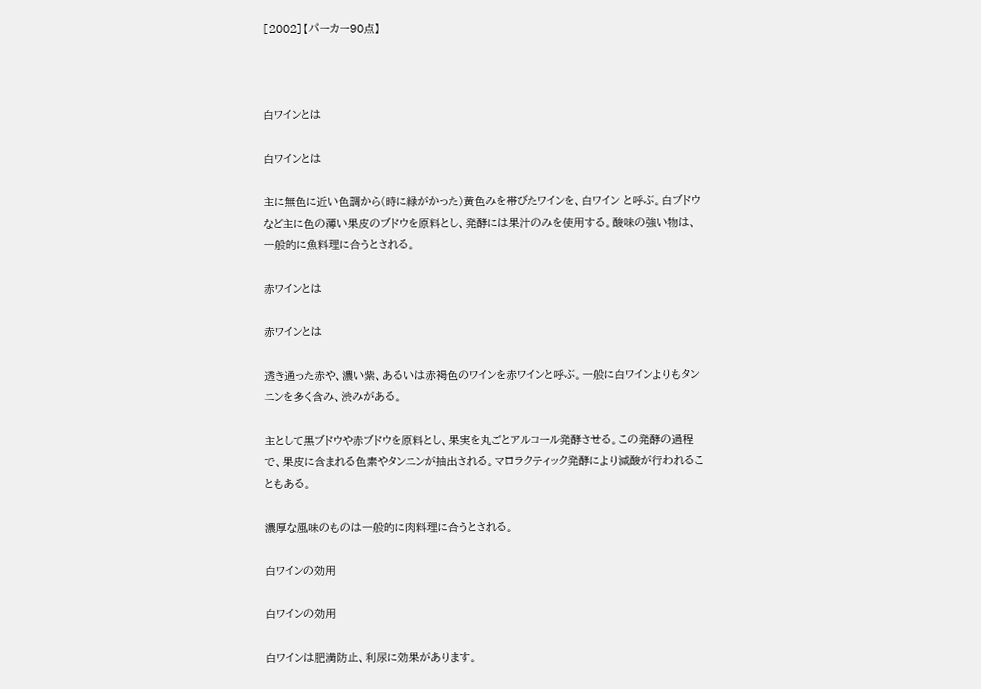[2002]【パーカー90点】



白ワインとは

白ワインとは

主に無色に近い色調から(時に緑がかった)黄色みを帯びたワインを、白ワイン と呼ぶ。白ブドウなど主に色の薄い果皮のブドウを原料とし、発酵には果汁のみを使用する。酸味の強い物は、一般的に魚料理に合うとされる。

赤ワインとは

赤ワインとは

透き通った赤や、濃い紫、あるいは赤褐色のワインを赤ワインと呼ぶ。一般に白ワインよりもタンニンを多く含み、渋みがある。

主として黒ブドウや赤ブドウを原料とし、果実を丸ごとアルコール発酵させる。この発酵の過程で、果皮に含まれる色素やタンニンが抽出される。マロラクティック発酵により減酸が行われることもある。

濃厚な風味のものは一般的に肉料理に合うとされる。

白ワインの効用

白ワインの効用

白ワインは肥満防止、利尿に効果があります。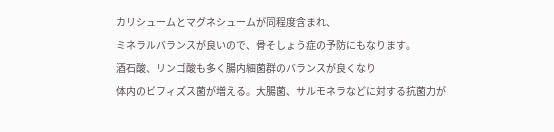カリシュームとマグネシュームが同程度含まれ、
ミネラルバランスが良いので、骨そしょう症の予防にもなります。
酒石酸、リンゴ酸も多く腸内細菌群のバランスが良くなり
体内のビフィズス菌が増える。大腸菌、サルモネラなどに対する抗菌力が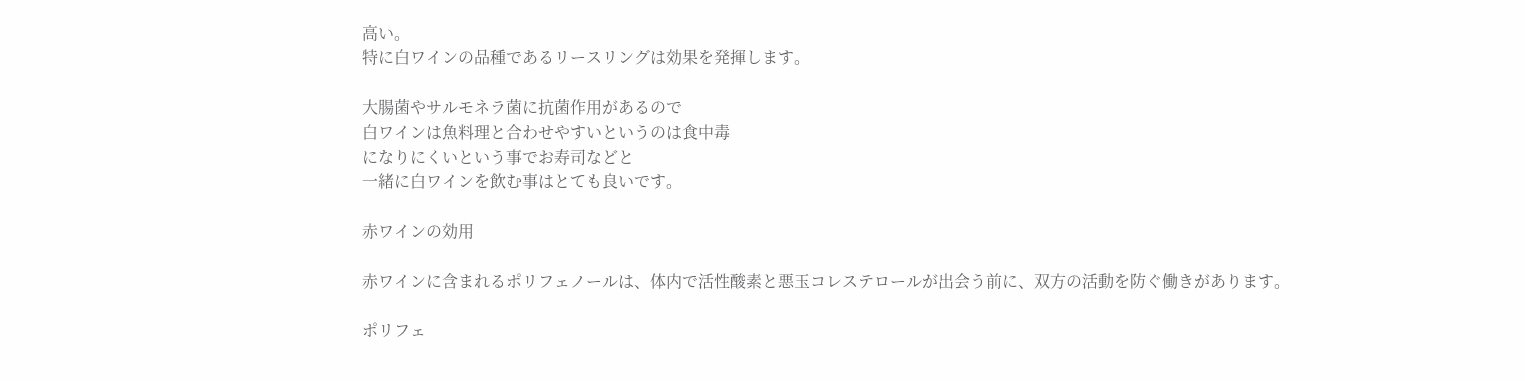高い。
特に白ワインの品種であるリースリングは効果を発揮します。

大腸菌やサルモネラ菌に抗菌作用があるので
白ワインは魚料理と合わせやすいというのは食中毒
になりにくいという事でお寿司などと
一緒に白ワインを飲む事はとても良いです。

赤ワインの効用

赤ワインに含まれるポリフェノールは、体内で活性酸素と悪玉コレステロールが出会う前に、双方の活動を防ぐ働きがあります。

ポリフェ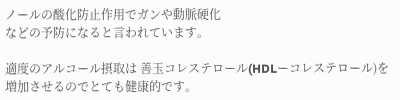ノールの酸化防止作用でガンや動脈硬化
などの予防になると言われています。

適度のアルコール摂取は 善玉コレステロール(HDLーコレステロール)を増加させるのでとても健康的です。